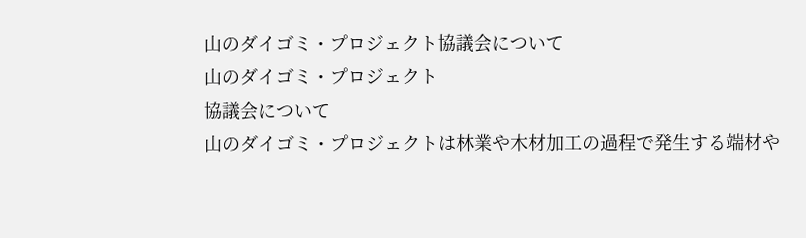山のダイゴミ・プロジェクト協議会について
山のダイゴミ・プロジェクト
協議会について
山のダイゴミ・プロジェクトは林業や木材加工の過程で発生する端材や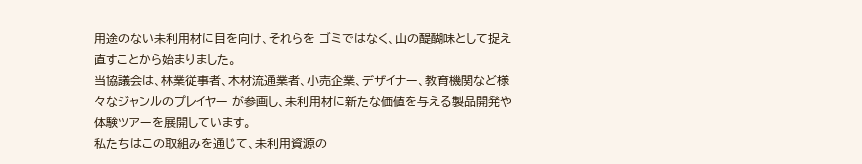用途のない未利用材に目を向け、それらを ゴミではなく、山の醍醐味として捉え直すことから始まりました。
当協議会は、林業従事者、木材流通業者、小売企業、デザイナー、教育機関など様々なジャンルのプレイヤー が参画し、未利用材に新たな価値を与える製品開発や体験ツアーを展開しています。
私たちはこの取組みを通じて、未利用資源の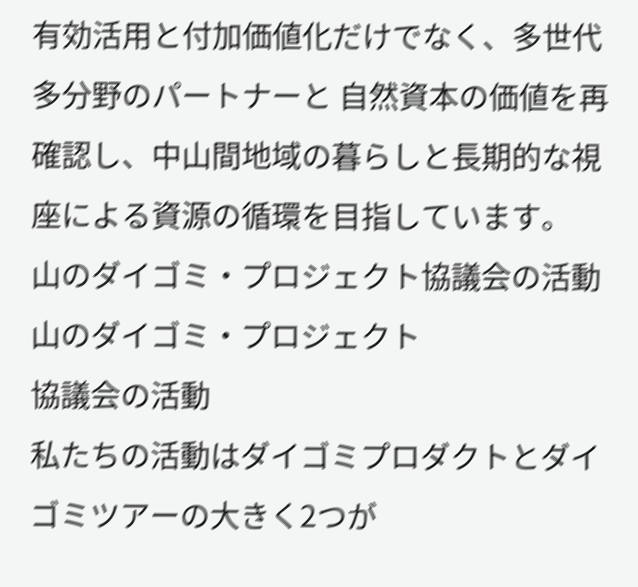有効活用と付加価値化だけでなく、多世代多分野のパートナーと 自然資本の価値を再確認し、中山間地域の暮らしと長期的な視座による資源の循環を目指しています。
山のダイゴミ・プロジェクト協議会の活動
山のダイゴミ・プロジェクト
協議会の活動
私たちの活動はダイゴミプロダクトとダイゴミツアーの大きく2つが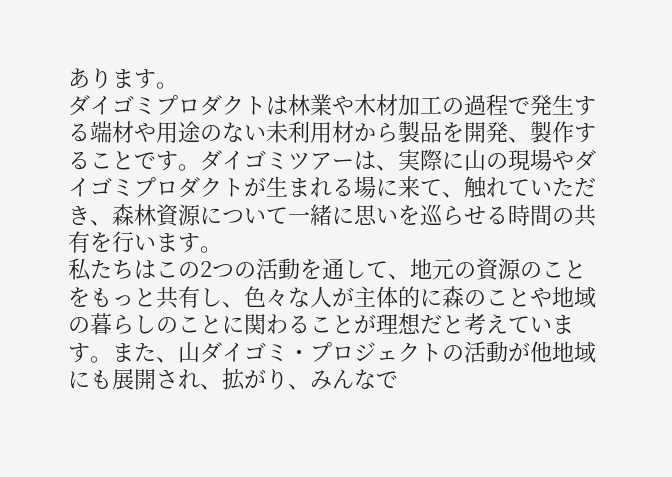あります。
ダイゴミプロダクトは林業や木材加工の過程で発生する端材や用途のない未利用材から製品を開発、製作することです。ダイゴミツアーは、実際に山の現場やダイゴミプロダクトが生まれる場に来て、触れていただき、森林資源について一緒に思いを巡らせる時間の共有を行います。
私たちはこの2つの活動を通して、地元の資源のことをもっと共有し、色々な人が主体的に森のことや地域の暮らしのことに関わることが理想だと考えています。また、山ダイゴミ・プロジェクトの活動が他地域にも展開され、拡がり、みんなで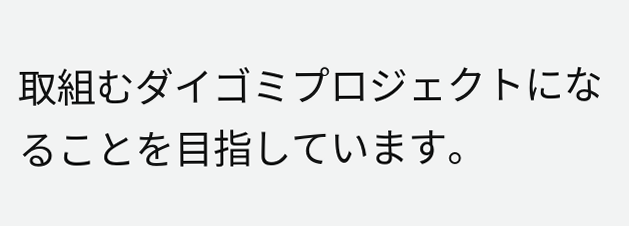取組むダイゴミプロジェクトになることを目指しています。